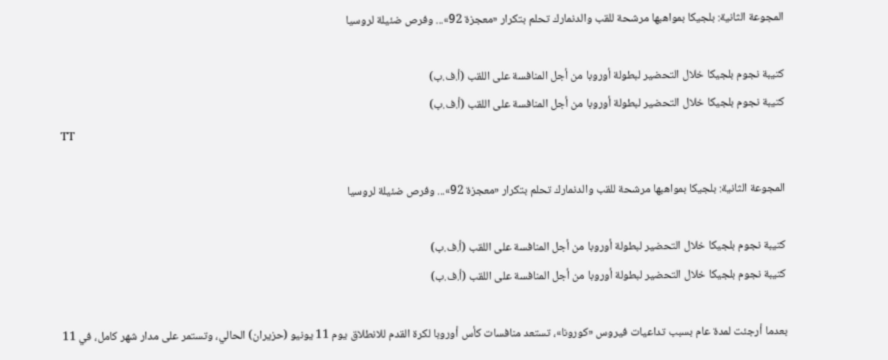المجوعة الثانية: بلجيكا بمواهبها مرشحة للقب والدنمارك تحلم بتكرار «معجزة 92»... وفرص ضئيلة لروسيا

كتيبة نجوم بلجيكا خلال التحضير لبطولة أوروبا من أجل المنافسة على اللقب (أ.ف.ب)
كتيبة نجوم بلجيكا خلال التحضير لبطولة أوروبا من أجل المنافسة على اللقب (أ.ف.ب)
TT

المجوعة الثانية: بلجيكا بمواهبها مرشحة للقب والدنمارك تحلم بتكرار «معجزة 92»... وفرص ضئيلة لروسيا

كتيبة نجوم بلجيكا خلال التحضير لبطولة أوروبا من أجل المنافسة على اللقب (أ.ف.ب)
كتيبة نجوم بلجيكا خلال التحضير لبطولة أوروبا من أجل المنافسة على اللقب (أ.ف.ب)

بعدما أرجئت لمدة عام بسبب تداعيات فيروس «كورونا»، تستعد منافسات كأس أوروبا لكرة القدم للانطلاق يوم 11 يونيو (حزيران) الحالي، وتستمر على مدار شهر كامل، في 11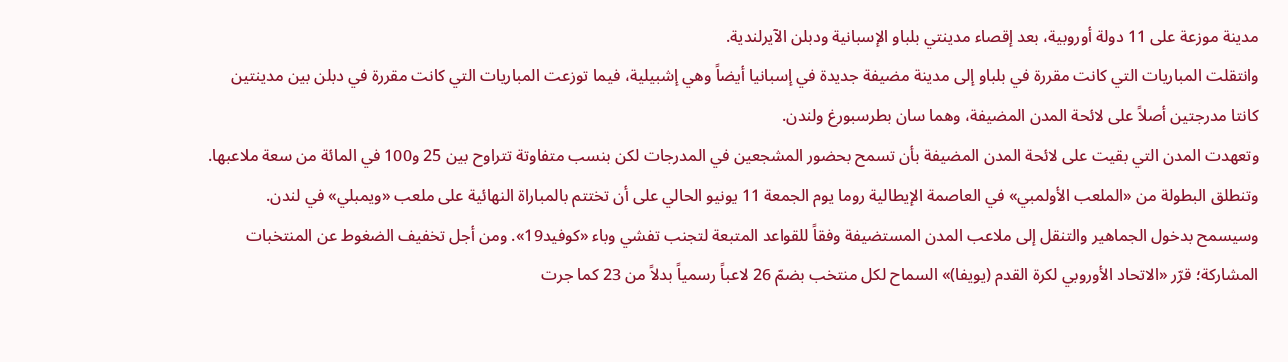مدينة موزعة على 11 دولة أوروبية، بعد إقصاء مدينتي بلباو الإسبانية ودبلن الآيرلندية.
وانتقلت المباريات التي كانت مقررة في بلباو إلى مدينة مضيفة جديدة في إسبانيا أيضاً وهي إشبيلية، فيما توزعت المباريات التي كانت مقررة في دبلن بين مدينتين كانتا مدرجتين أصلاً على لائحة المدن المضيفة، وهما سان بطرسبورغ ولندن.
وتعهدت المدن التي بقيت على لائحة المدن المضيفة بأن تسمح بحضور المشجعين في المدرجات لكن بنسب متفاوتة تتراوح بين 25 و100 في المائة من سعة ملاعبها.
وتنطلق البطولة من «الملعب الأولمبي» في العاصمة الإيطالية روما يوم الجمعة 11 يونيو الحالي على أن تختتم بالمباراة النهائية على ملعب «ويمبلي» في لندن. وسيسمح بدخول الجماهير والتنقل إلى ملاعب المدن المستضيفة وفقاً للقواعد المتبعة لتجنب تفشي وباء «كوفيد19». ومن أجل تخفيف الضغوط عن المنتخبات المشاركة؛ قرّر «الاتحاد الأوروبي لكرة القدم (يويفا)» السماح لكل منتخب بضمّ 26 لاعباً رسمياً بدلاً من 23 كما جرت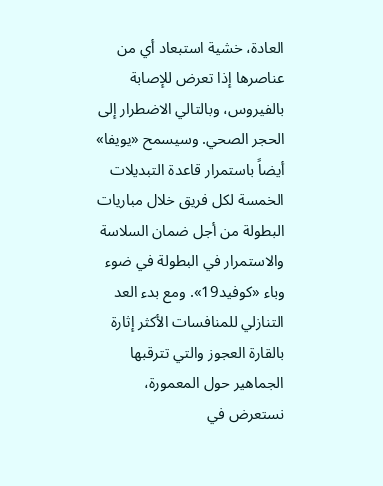العادة، خشية استبعاد أي من عناصرها إذا تعرض للإصابة بالفيروس، وبالتالي الاضطرار إلى الحجر الصحي. وسيسمح «يويفا» أيضاً باستمرار قاعدة التبديلات الخمسة لكل فريق خلال مباريات البطولة من أجل ضمان السلاسة والاستمرار في البطولة في ضوء وباء «كوفيد19». ومع بدء العد التنازلي للمنافسات الأكثر إثارة بالقارة العجوز والتي تترقبها الجماهير حول المعمورة، نستعرض في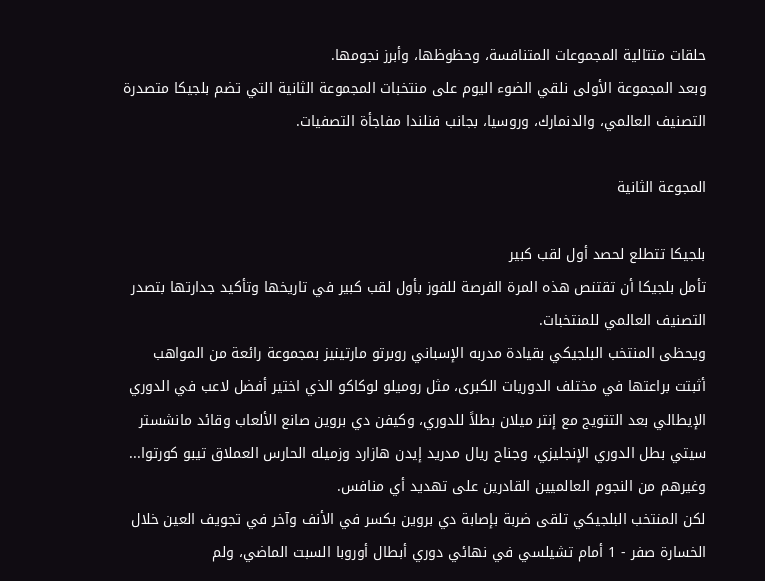حلقات متتالية المجموعات المتنافسة، وحظوظها، وأبرز نجومها.
وبعد المجموعة الأولى نلقي الضوء اليوم على منتخبات المجموعة الثانية التي تضم بلجيكا متصدرة التصنيف العالمي، والدنمارك، وروسيا، بجانب فنلندا مفاجأة التصفيات.

المجوعة الثانية

بلجيكا تتطلع لحصد أول لقب كبير
تأمل بلجيكا أن تقتنص هذه المرة الفرصة للفوز بأول لقب كبير في تاريخها وتأكيد جدارتها بتصدر التصنيف العالمي للمنتخبات.
ويحظى المنتخب البلجيكي بقيادة مدربه الإسباني روبرتو مارتينيز بمجموعة رائعة من المواهب أثبتت براعتها في مختلف الدوريات الكبرى، مثل روميلو لوكاكو الذي اختير أفضل لاعب في الدوري الإيطالي بعد التتويج مع إنتر ميلان بطلاً للدوري، وكيفن دي بروين صانع الألعاب وقائد مانشستر سيتي بطل الدوري الإنجليزي، وجناح ريال مدريد إيدن هازارد وزميله الحارس العملاق تيبو كورتوا... وغيرهم من النجوم العالميين القادرين على تهديد أي منافس.
لكن المنتخب البلجيكي تلقى ضربة بإصابة دي بروين بكسر في الأنف وآخر في تجويف العين خلال الخسارة صفر - 1 أمام تشيلسي في نهائي دوري أبطال أوروبا السبت الماضي، ولم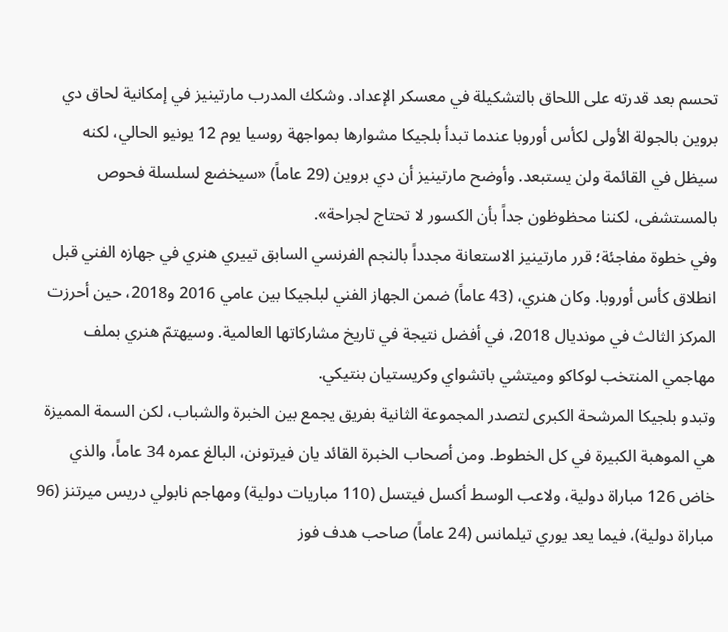تحسم بعد قدرته على اللحاق بالتشكيلة في معسكر الإعداد. وشكك المدرب مارتينيز في إمكانية لحاق دي بروين بالجولة الأولى لكأس أوروبا عندما تبدأ بلجيكا مشوارها بمواجهة روسيا يوم 12 يونيو الحالي، لكنه سيظل في القائمة ولن يستبعد. وأوضح مارتينيز أن دي بروين (29 عاماً) «سيخضع لسلسلة فحوص بالمستشفى، لكننا محظوظون جداً بأن الكسور لا تحتاج لجراحة».
وفي خطوة مفاجئة؛ قرر مارتينيز الاستعانة مجدداً بالنجم الفرنسي السابق تييري هنري في جهازه الفني قبل انطلاق كأس أوروبا. وكان هنري، (43 عاماً) ضمن الجهاز الفني لبلجيكا بين عامي 2016 و2018، حين أحرزت المركز الثالث في مونديال 2018، في أفضل نتيجة في تاريخ مشاركاتها العالمية. وسيهتمّ هنري بملف مهاجمي المنتخب لوكاكو وميتشي باتشواي وكريستيان بنتيكي.
وتبدو بلجيكا المرشحة الكبرى لتصدر المجموعة الثانية بفريق يجمع بين الخبرة والشباب، لكن السمة المميزة هي الموهبة الكبيرة في كل الخطوط. ومن أصحاب الخبرة القائد يان فيرتونن، البالغ عمره 34 عاماً، والذي خاض 126 مباراة دولية، ولاعب الوسط أكسل فيتسل (110 مباريات دولية) ومهاجم نابولي دريس ميرتنز (96 مباراة دولية)، فيما يعد يوري تيلمانس (24 عاماً) صاحب هدف فوز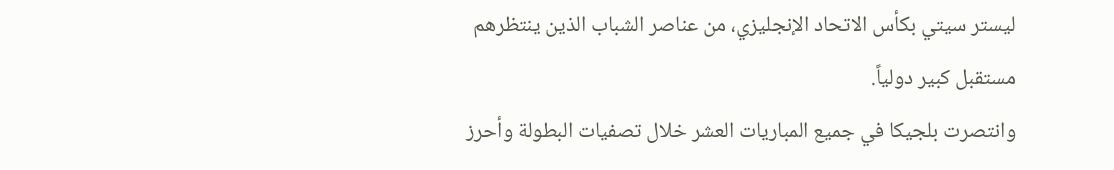ليستر سيتي بكأس الاتحاد الإنجليزي، من عناصر الشباب الذين ينتظرهم مستقبل كبير دولياً.
وانتصرت بلجيكا في جميع المباريات العشر خلال تصفيات البطولة وأحرز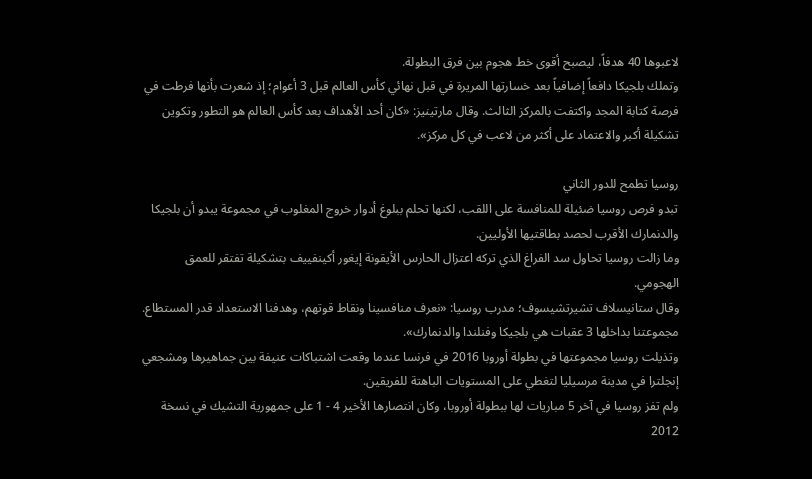لاعبوها 40 هدفاً، ليصبح أقوى خط هجوم بين فرق البطولة.
وتملك بلجيكا دافعاً إضافياً بعد خسارتها المريرة في قبل نهائي كأس العالم قبل 3 أعوام؛ إذ شعرت بأنها فرطت في فرصة كتابة المجد واكتفت بالمركز الثالث. وقال مارتينيز: «كان أحد الأهداف بعد كأس العالم هو التطور وتكوين تشكيلة أكبر والاعتماد على أكثر من لاعب في كل مركز».

روسيا تطمح للدور الثاني
تبدو فرص روسيا ضئيلة للمنافسة على اللقب، لكنها تحلم ببلوغ أدوار خروج المغلوب في مجموعة يبدو أن بلجيكا والدنمارك الأقرب لحصد بطاقتيها الأوليين.
وما زالت روسيا تحاول سد الفراغ الذي تركه اعتزال الحارس الأيقونة إيغور أكينفييف بتشكيلة تفتقر للعمق الهجومي.
وقال ستانيسلاف تشيرتشيسوف؛ مدرب روسيا: «نعرف منافسينا ونقاط قوتهم، وهدفنا الاستعداد قدر المستطاع. مجموعتنا بداخلها 3 عقبات هي بلجيكا وفنلندا والدنمارك».
وتذيلت روسيا مجموعتها في بطولة أوروبا 2016 في فرنسا عندما وقعت اشتباكات عنيفة بين جماهيرها ومشجعي إنجلترا في مدينة مرسيليا لتغطي على المستويات الباهتة للفريقين.
ولم تفز روسيا في آخر 5 مباريات لها ببطولة أوروبا، وكان انتصارها الأخير 4 - 1 على جمهورية التشيك في نسخة 2012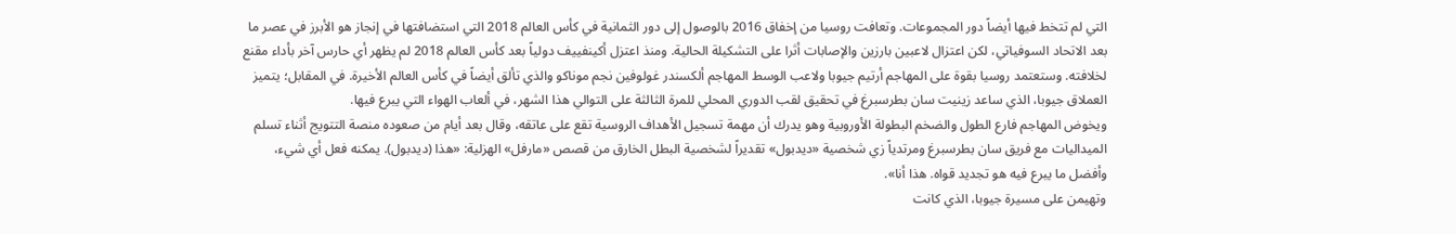التي لم تتخط فيها أيضاً دور المجموعات. وتعافت روسيا من إخفاق 2016 بالوصول إلى دور الثمانية في كأس العالم 2018 التي استضافتها في إنجاز هو الأبرز في عصر ما بعد الاتحاد السوفياتي، لكن اعتزال لاعبين بارزين والإصابات أثرا على التشكيلة الحالية. ومنذ اعتزل أكينفييف دولياً بعد كأس العالم 2018 لم يظهر أي حارس آخر بأداء مقنع لخلافته. وستعتمد روسيا بقوة على المهاجم أرتيم جيوبا ولاعب الوسط المهاجم ألكسندر غولوفين نجم موناكو والذي تألق أيضاً في كأس العالم الأخيرة. في المقابل؛ يتميز العملاق جيوبا، الذي ساعد زينيت سان بطرسبرغ في تحقيق لقب الدوري المحلي للمرة الثالثة على التوالي هذا الشهر، في ألعاب الهواء التي يبرع فيها.
ويخوض المهاجم فارع الطول والضخم البطولة الأوروبية وهو يدرك أن مهمة تسجيل الأهداف الروسية تقع على عاتقه، وقال بعد أيام من صعوده منصة التتويج أثناء تسلم الميداليات مع فريق سان بطرسبرغ ومرتدياً زي شخصية «ديدبول» تقديراً لشخصية البطل الخارق من قصص «مارفل» الهزلية: «هذا (ديدبول). يمكنه فعل أي شيء، وأفضل ما يبرع فيه هو تجديد قواه. هذا أنا».
وتهيمن على مسيرة جيوبا، الذي كانت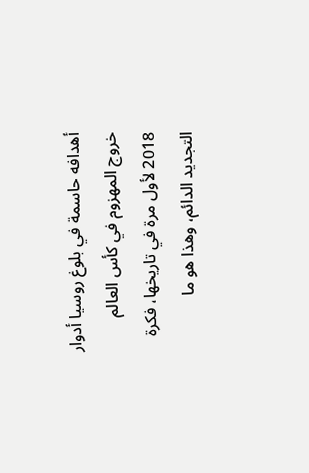أهدافه حاسمة في بلوغ روسيا أدوار خروج المهزوم في كأس العالم 2018 لأول مرة في تاريخها، فكرة التجديد الدائم، وهذا هو ما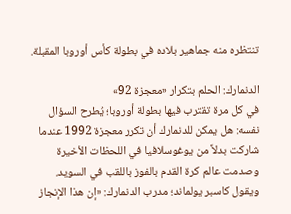تنتظره منه جماهير بلاده في بطولة كأس أوروبا المقبلة.

الدنمارك: الحلم بتكرار «معجزة 92»
في كل مرة تقترب فيها بطولة أوروبا؛ يُطرح السؤال نفسه: هل يمكن للدنمارك أن تكرر معجزة 1992 عندما شاركت بدلاً من يوغوسلافيا في اللحظات الأخيرة وصدمت عالم كرة القدم بالفوز باللقب في السويد.
ويقول كاسبر يولماند؛ مدرب الدنمارك: «إن هذا الإنجاز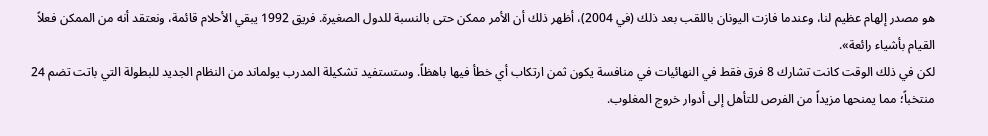هو مصدر إلهام عظيم لنا، وعندما فازت اليونان باللقب بعد ذلك (في 2004)، أظهر ذلك أن الأمر ممكن حتى بالنسبة للدول الصغيرة. فريق 1992 يبقي الأحلام قائمة، ونعتقد أنه من الممكن فعلاً القيام بأشياء رائعة».
لكن في ذلك الوقت كانت تشارك 8 فرق فقط في النهائيات في منافسة يكون ثمن ارتكاب أي خطأ فيها باهظاً. وستستفيد تشكيلة المدرب يولماند من النظام الجديد للبطولة التي باتت تضم 24 منتخباً؛ مما يمنحها مزيداً من الفرص للتأهل إلى أدوار خروج المغلوب.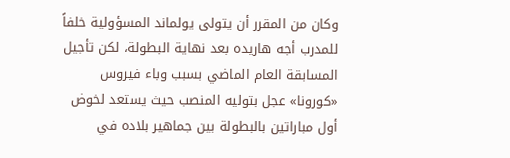وكان من المقرر أن يتولى يولماند المسؤولية خلفاً للمدرب أجه هاريده بعد نهاية البطولة، لكن تأجيل المسابقة العام الماضي بسبب وباء فيروس «كورونا» عجل بتوليه المنصب حيث يستعد لخوض أول مباراتين بالبطولة بين جماهير بلاده في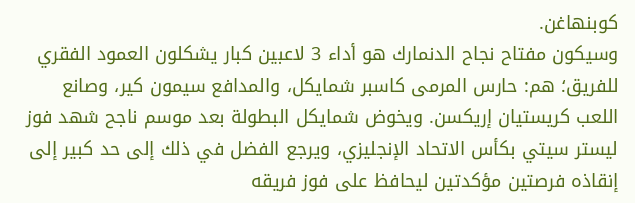كوبنهاغن.
وسيكون مفتاح نجاح الدنمارك هو أداء 3 لاعبين كبار يشكلون العمود الفقري للفريق؛ هم: حارس المرمى كاسبر شمايكل، والمدافع سيمون كير، وصانع اللعب كريستيان إريكسن. ويخوض شمايكل البطولة بعد موسم ناجح شهد فوز ليستر سيتي بكأس الاتحاد الإنجليزي، ويرجع الفضل في ذلك إلى حد كبير إلى إنقاذه فرصتين مؤكدتين ليحافظ على فوز فريقه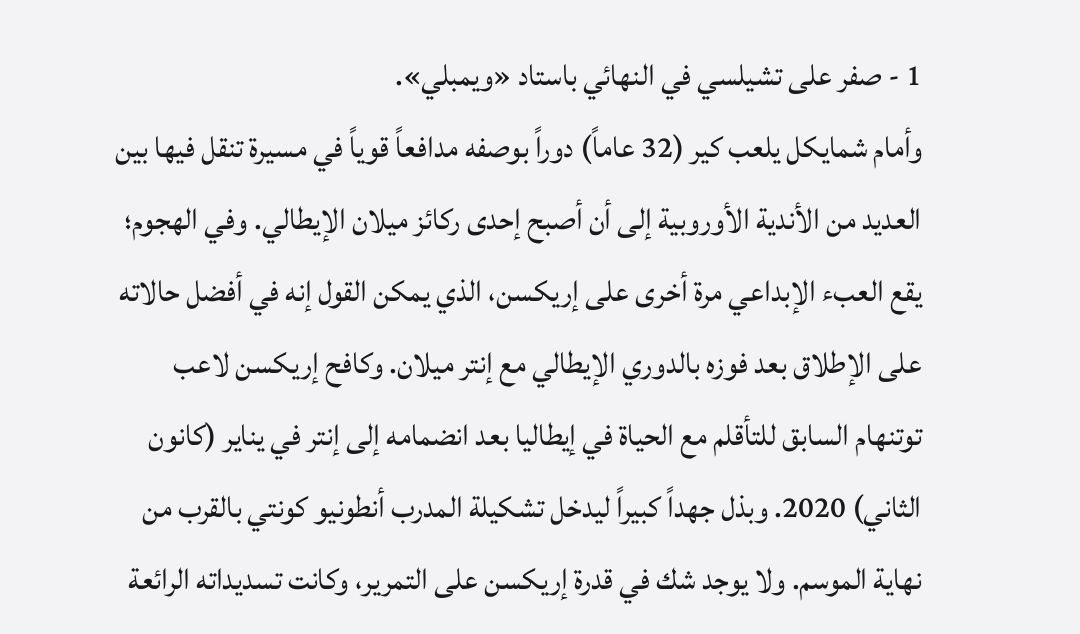1 - صفر على تشيلسي في النهائي باستاد «ويمبلي».
وأمام شمايكل يلعب كير (32 عاماً) دوراً بوصفه مدافعاً قوياً في مسيرة تنقل فيها بين العديد من الأندية الأوروبية إلى أن أصبح إحدى ركائز ميلان الإيطالي. وفي الهجوم؛ يقع العبء الإبداعي مرة أخرى على إريكسن، الذي يمكن القول إنه في أفضل حالاته على الإطلاق بعد فوزه بالدوري الإيطالي مع إنتر ميلان. وكافح إريكسن لاعب توتنهام السابق للتأقلم مع الحياة في إيطاليا بعد انضمامه إلى إنتر في يناير (كانون الثاني) 2020. وبذل جهداً كبيراً ليدخل تشكيلة المدرب أنطونيو كونتي بالقرب من نهاية الموسم. ولا يوجد شك في قدرة إريكسن على التمرير، وكانت تسديداته الرائعة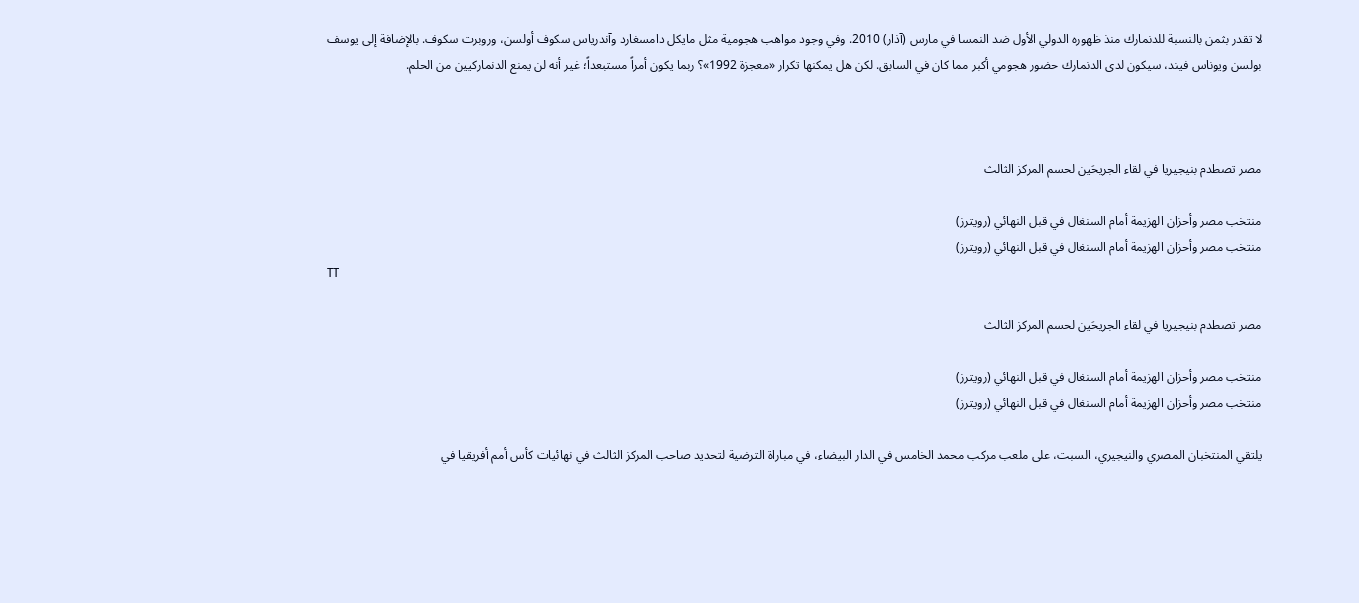لا تقدر بثمن بالنسبة للدنمارك منذ ظهوره الدولي الأول ضد النمسا في مارس (آذار) 2010. وفي وجود مواهب هجومية مثل مايكل دامسغارد وآندرياس سكوف أولسن، وروبرت سكوف. بالإضافة إلى يوسف بولسن ويوناس فيند، سيكون لدى الدنمارك حضور هجومي أكبر مما كان في السابق. لكن هل يمكنها تكرار «معجزة 1992»؟ ربما يكون أمراً مستبعداً؛ غير أنه لن يمنع الدنماركيين من الحلم.



مصر تصطدم بنيجيريا في لقاء الجريحَين لحسم المركز الثالث

منتخب مصر وأحزان الهزيمة أمام السنغال في قبل النهائي (رويترز)
منتخب مصر وأحزان الهزيمة أمام السنغال في قبل النهائي (رويترز)
TT

مصر تصطدم بنيجيريا في لقاء الجريحَين لحسم المركز الثالث

منتخب مصر وأحزان الهزيمة أمام السنغال في قبل النهائي (رويترز)
منتخب مصر وأحزان الهزيمة أمام السنغال في قبل النهائي (رويترز)

يلتقي المنتخبان المصري والنيجيري، السبت، على ملعب مركب محمد الخامس في الدار البيضاء، في مباراة الترضية لتحديد صاحب المركز الثالث في نهائيات كأس أمم أفريقيا في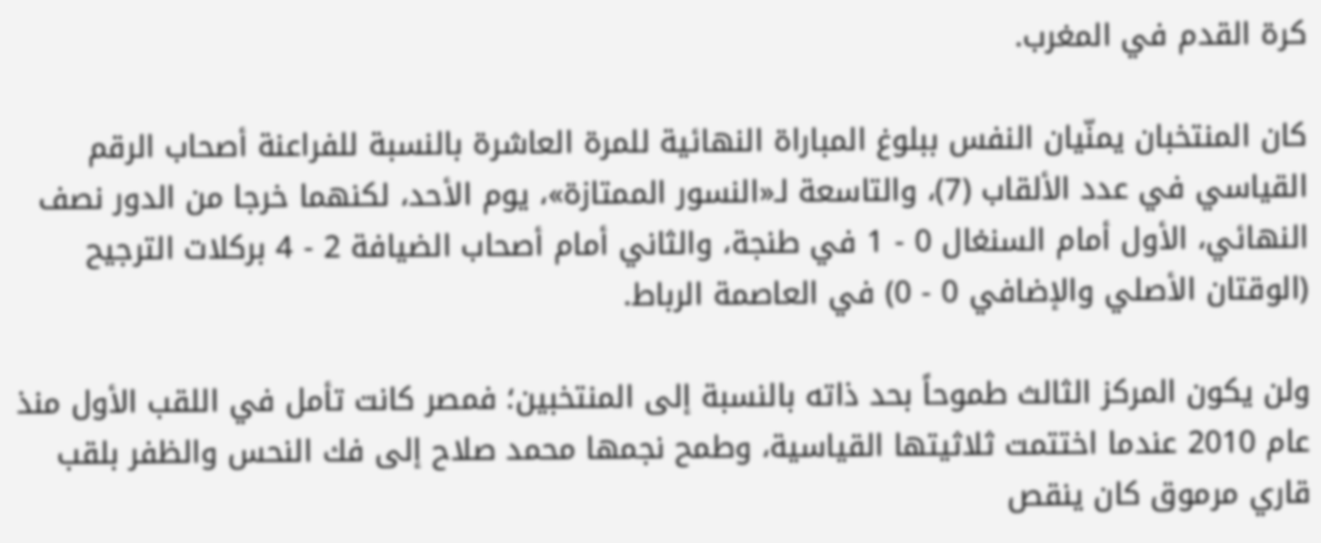كرة القدم في المغرب.

كان المنتخبان يمنّيان النفس ببلوغ المباراة النهائية للمرة العاشرة بالنسبة للفراعنة أصحاب الرقم القياسي في عدد الألقاب (7)، والتاسعة لـ«النسور الممتازة»، يوم الأحد، لكنهما خرجا من الدور نصف النهائي، الأول أمام السنغال 0 - 1 في طنجة، والثاني أمام أصحاب الضيافة 2 - 4 بركلات الترجيح (الوقتان الأصلي والإضافي 0 - 0) في العاصمة الرباط.

ولن يكون المركز الثالث طموحاً بحد ذاته بالنسبة إلى المنتخبين؛ فمصر كانت تأمل في اللقب الأول منذ عام 2010 عندما اختتمت ثلاثيتها القياسية، وطمح نجمها محمد صلاح إلى فك النحس والظفر بلقب قاري مرموق كان ينقص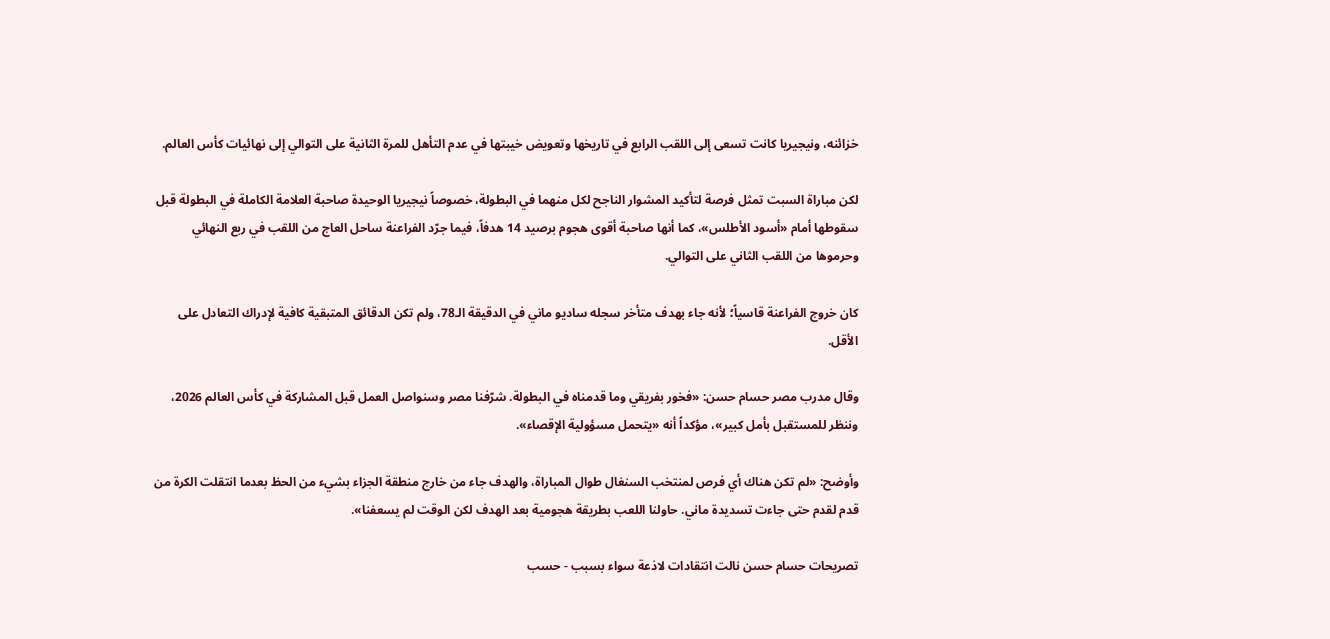خزائنه، ونيجيريا كانت تسعى إلى اللقب الرابع في تاريخها وتعويض خيبتها في عدم التأهل للمرة الثانية على التوالي إلى نهائيات كأس العالم.

لكن مباراة السبت تمثل فرصة لتأكيد المشوار الناجح لكل منهما في البطولة، خصوصاً نيجيريا الوحيدة صاحبة العلامة الكاملة في البطولة قبل سقوطها أمام «أسود الأطلس»، كما أنها صاحبة أقوى هجوم برصيد 14 هدفاً، فيما جرّد الفراعنة ساحل العاج من اللقب في ربع النهائي وحرموها من اللقب الثاني على التوالي.

كان خروج الفراعنة قاسياً؛ لأنه جاء بهدف متأخر سجله ساديو ماني في الدقيقة الـ78، ولم تكن الدقائق المتبقية كافية لإدراك التعادل على الأقل.

وقال مدرب مصر حسام حسن: «فخور بفريقي وما قدمناه في البطولة. شرّفنا مصر وسنواصل العمل قبل المشاركة في كأس العالم 2026، وننظر للمستقبل بأمل كبير»، مؤكداً أنه «يتحمل مسؤولية الإقصاء».

وأوضح: «لم تكن هناك أي فرص لمنتخب السنغال طوال المباراة، والهدف جاء من خارج منطقة الجزاء بشيء من الحظ بعدما انتقلت الكرة من قدم لقدم حتى جاءت تسديدة ماني. حاولنا اللعب بطريقة هجومية بعد الهدف لكن الوقت لم يسعفنا».

تصريحات حسام حسن نالت انتقادات لاذعة سواء بسبب - حسب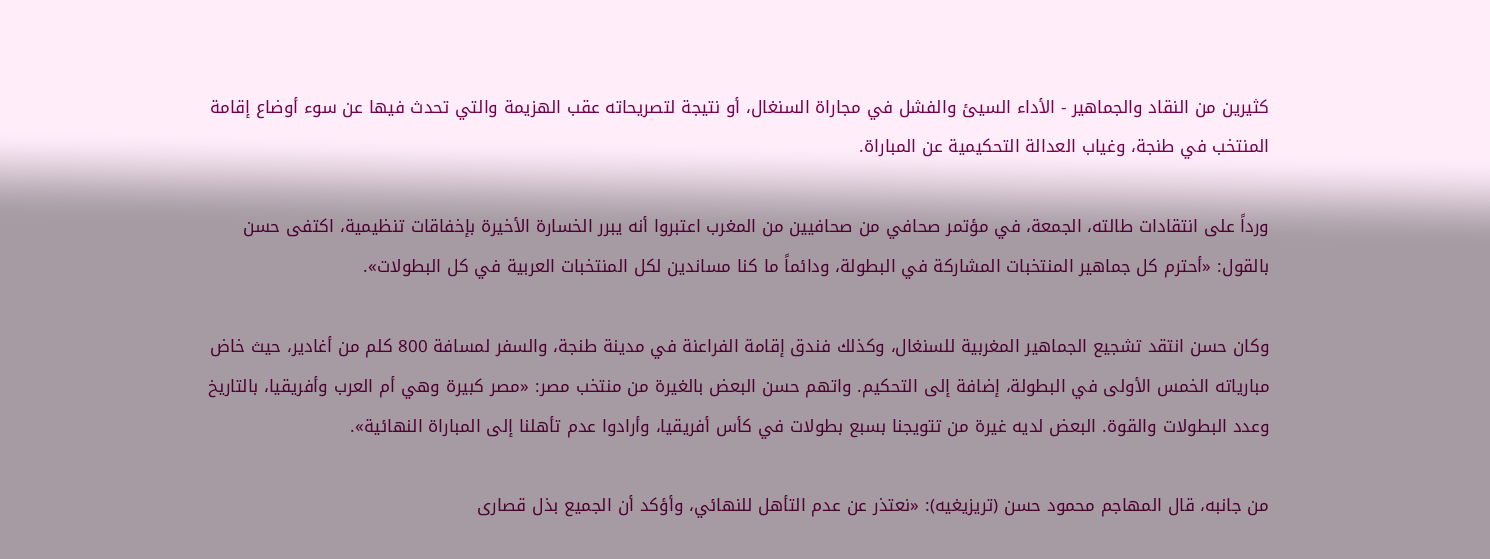كثيرين من النقاد والجماهير - الأداء السيئ والفشل في مجاراة السنغال، أو نتيجة لتصريحاته عقب الهزيمة والتي تحدث فيها عن سوء أوضاع إقامة المنتخب في طنجة، وغياب العدالة التحكيمية عن المباراة.

ورداً على انتقادات طالته، الجمعة، في مؤتمر صحافي من صحافيين من المغرب اعتبروا أنه يبرر الخسارة الأخيرة بإخفاقات تنظيمية، اكتفى حسن بالقول: «أحترم كل جماهير المنتخبات المشاركة في البطولة، ودائماً ما كنا مساندين لكل المنتخبات العربية في كل البطولات».

وكان حسن انتقد تشجيع الجماهير المغربية للسنغال، وكذلك فندق إقامة الفراعنة في مدينة طنجة، والسفر لمسافة 800 كلم من أغادير، حيث خاض مبارياته الخمس الأولى في البطولة، إضافة إلى التحكيم. واتهم حسن البعض بالغيرة من منتخب مصر: «مصر كبيرة وهي أم العرب وأفريقيا، بالتاريخ وعدد البطولات والقوة. البعض لديه غيرة من تتويجنا بسبع بطولات في كأس أفريقيا، وأرادوا عدم تأهلنا إلى المباراة النهائية».

من جانبه، قال المهاجم محمود حسن (تريزيغيه): «نعتذر عن عدم التأهل للنهائي، وأؤكد أن الجميع بذل قصارى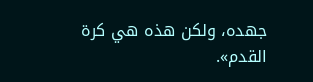جهده، ولكن هذه هي كرة القدم».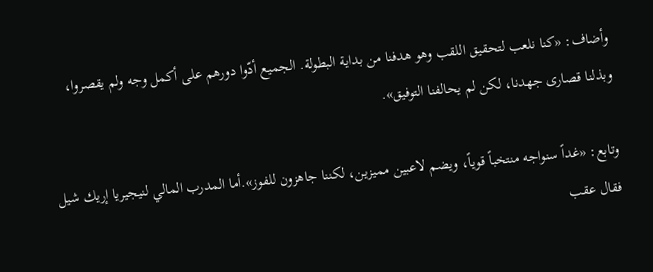وأضاف: «كنا نلعب لتحقيق اللقب وهو هدفنا من بداية البطولة. الجميع أدّوا دورهم على أكمل وجه ولم يقصروا، وبذلنا قصارى جهدنا، لكن لم يحالفنا التوفيق».

وتابع: «غداً سنواجه منتخباً قوياً، ويضم لاعبين مميزين، لكننا جاهزون للفوز».أما المدرب المالي لنيجيريا إريك شيل فقال عقب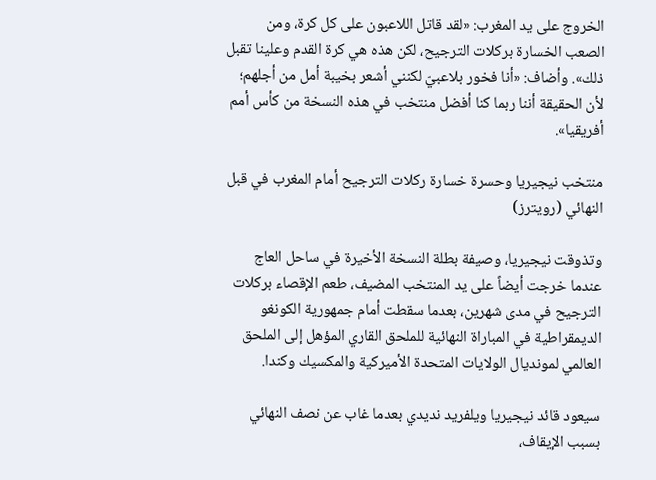الخروج على يد المغرب: «لقد قاتل اللاعبون على كل كرة، ومن الصعب الخسارة بركلات الترجيح، لكن هذه هي كرة القدم وعلينا تقبل ذلك». وأضاف: «أنا فخور بلاعبيّ لكنني أشعر بخيبة أمل من أجلهم؛ لأن الحقيقة أننا ربما كنا أفضل منتخب في هذه النسخة من كأس أمم أفريقيا».

منتخب نيجيريا وحسرة خسارة ركلات الترجيح أمام المغرب في قبل النهائي (رويترز)

وتذوقت نيجيريا، وصيفة بطلة النسخة الأخيرة في ساحل العاج عندما خرجت أيضاً على يد المنتخب المضيف، طعم الإقصاء بركلات الترجيح في مدى شهرين، بعدما سقطت أمام جمهورية الكونغو الديمقراطية في المباراة النهائية للملحق القاري المؤهل إلى الملحق العالمي لمونديال الولايات المتحدة الأميركية والمكسيك وكندا.

سيعود قائد نيجيريا ويلفريد نديدي بعدما غاب عن نصف النهائي بسبب الإيقاف،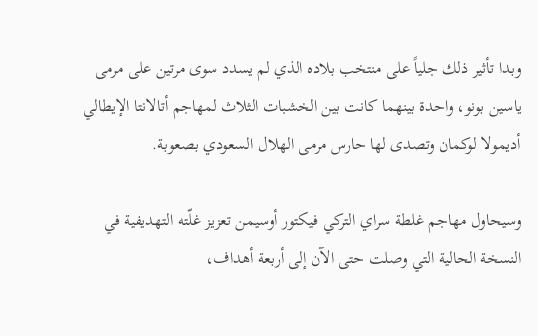وبدا تأثير ذلك جلياً على منتخب بلاده الذي لم يسدد سوى مرتين على مرمى ياسين بونو، واحدة بينهما كانت بين الخشبات الثلاث لمهاجم أتالانتا الإيطالي أديمولا لوكمان وتصدى لها حارس مرمى الهلال السعودي بصعوبة.

وسيحاول مهاجم غلطة سراي التركي فيكتور أوسيمن تعزيز غلّته التهديفية في النسخة الحالية التي وصلت حتى الآن إلى أربعة أهداف،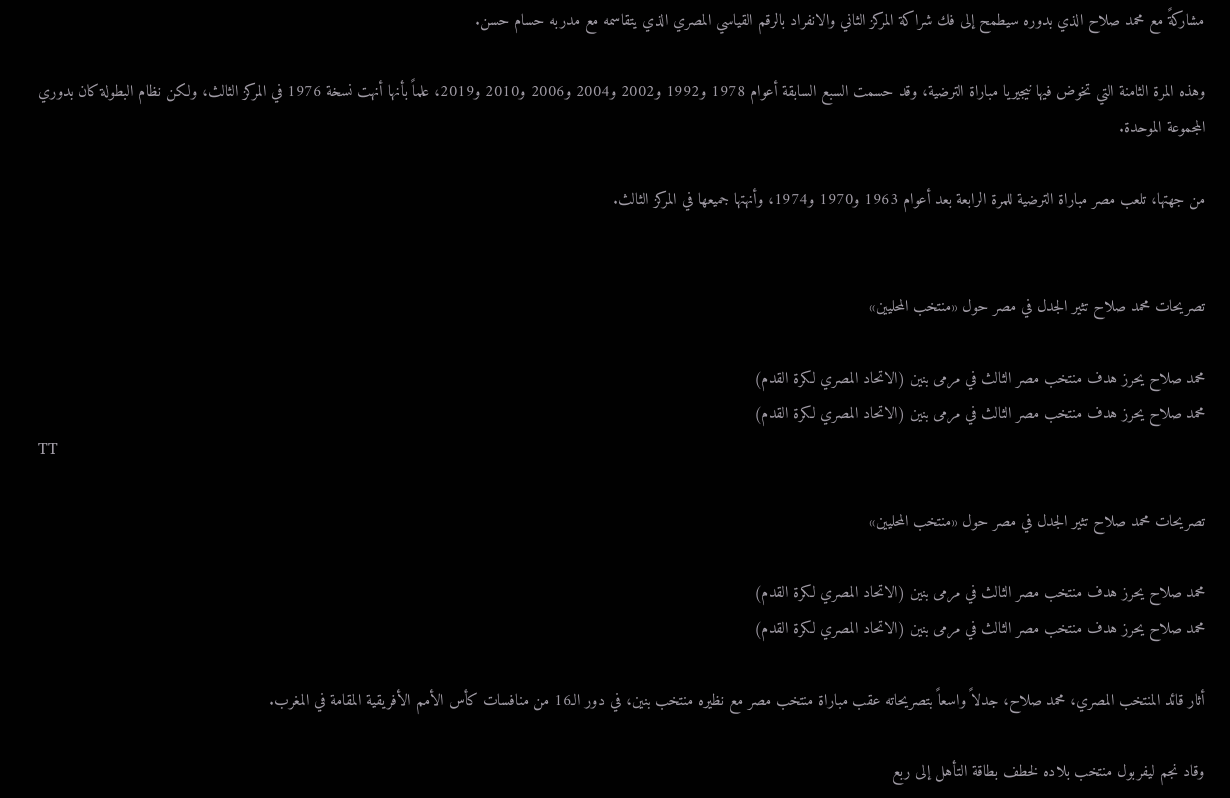مشاركةً مع محمد صلاح الذي بدوره سيطمح إلى فك شراكة المركز الثاني والانفراد بالرقم القياسي المصري الذي يتقاسمه مع مدربه حسام حسن.

وهذه المرة الثامنة التي تخوض فيها نيجيريا مباراة الترضية، وقد حسمت السبع السابقة أعوام 1978 و1992 و2002 و2004 و2006 و2010 و2019، علماً بأنها أنهت نسخة 1976 في المركز الثالث، ولكن نظام البطولة كان بدوري المجموعة الموحدة.

من جهتها، تلعب مصر مباراة الترضية للمرة الرابعة بعد أعوام 1963 و1970 و1974، وأنهتها جميعها في المركز الثالث.


تصريحات محمد صلاح تثير الجدل في مصر حول «منتخب المحليين»

محمد صلاح يحرز هدف منتخب مصر الثالث في مرمى بنين (الاتحاد المصري لكرة القدم)
محمد صلاح يحرز هدف منتخب مصر الثالث في مرمى بنين (الاتحاد المصري لكرة القدم)
TT

تصريحات محمد صلاح تثير الجدل في مصر حول «منتخب المحليين»

محمد صلاح يحرز هدف منتخب مصر الثالث في مرمى بنين (الاتحاد المصري لكرة القدم)
محمد صلاح يحرز هدف منتخب مصر الثالث في مرمى بنين (الاتحاد المصري لكرة القدم)

أثار قائد المنتخب المصري، محمد صلاح، جدلاً واسعاً بتصريحاته عقب مباراة منتخب مصر مع نظيره منتخب بنين، في دور الـ16 من منافسات كأس الأمم الأفريقية المقامة في المغرب.

وقاد نجم ليفربول منتخب بلاده لخطف بطاقة التأهل إلى ربع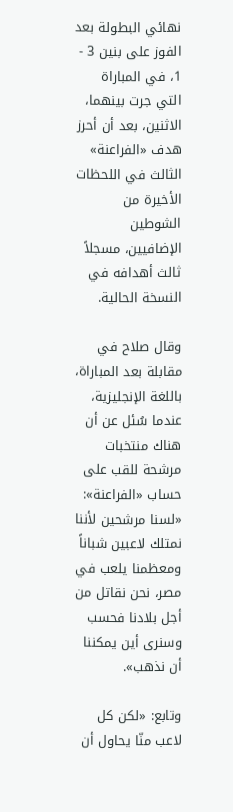نهائي البطولة بعد الفوز على بنين 3 - 1، في المباراة التي جرت بينهما، الاثنين، بعد أن أحرز هدف «الفراعنة» الثالث في اللحظات الأخيرة من الشوطين الإضافيين، مسجلاً ثالث أهدافه في النسخة الحالية.

وقال صلاح في مقابلة بعد المباراة، باللغة الإنجليزية، عندما سُئل عن أن هناك منتخبات مرشحة للقب على حساب «الفراعنة»: «لسنا مرشحين لأننا نمتلك لاعبين شباناً ومعظمنا يلعب في مصر، نحن نقاتل من أجل بلادنا فحسب وسنرى أين يمكننا أن نذهب».

وتابع: «لكن كل لاعب منّا يحاول أن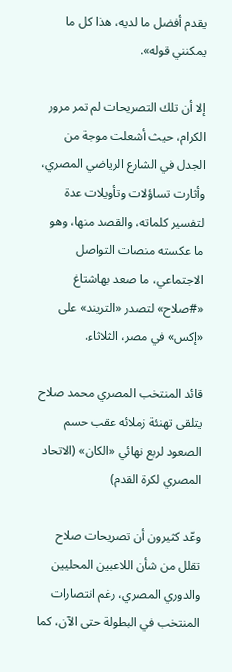يقدم أفضل ما لديه، هذا كل ما يمكنني قوله».

إلا أن تلك التصريحات لم تمر مرور الكرام، حيث أشعلت موجة من الجدل في الشارع الرياضي المصري، وأثارت تساؤلات وتأويلات عدة لتفسير كلماته، والقصد منها، وهو ما عكسته منصات التواصل الاجتماعي، ما صعد بهاشتاغ «#صلاح» لتصدر «التريند» على «إكس» في مصر، الثلاثاء.

قائد المنتخب المصري محمد صلاح يتلقى تهنئة زملائه عقب حسم الصعود لربع نهائي «الكان» (الاتحاد المصري لكرة القدم)

وعّد كثيرون أن تصريحات صلاح تقلل من شأن اللاعبين المحليين والدوري المصري، رغم انتصارات المنتخب في البطولة حتى الآن، كما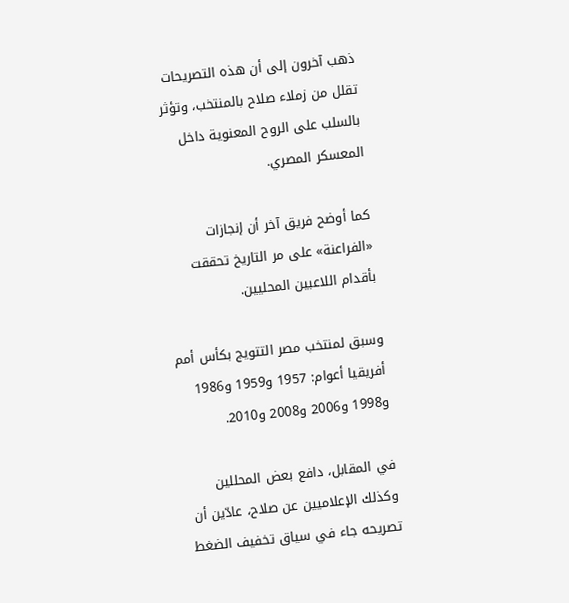ذهب آخرون إلى أن هذه التصريحات تقلل من زملاء صلاح بالمنتخب، وتؤثر بالسلب على الروح المعنوية داخل المعسكر المصري.

كما أوضح فريق آخر أن إنجازات «الفراعنة» على مر التاريخ تحققت بأقدام اللاعبين المحليين.

وسبق لمنتخب مصر التتويج بكأس أمم أفريقيا أعوام: 1957 و1959 و1986 و1998 و2006 و2008 و2010.

في المقابل، دافع بعض المحللين وكذلك الإعلاميين عن صلاح، عادّين أن تصريحه جاء في سياق تخفيف الضغط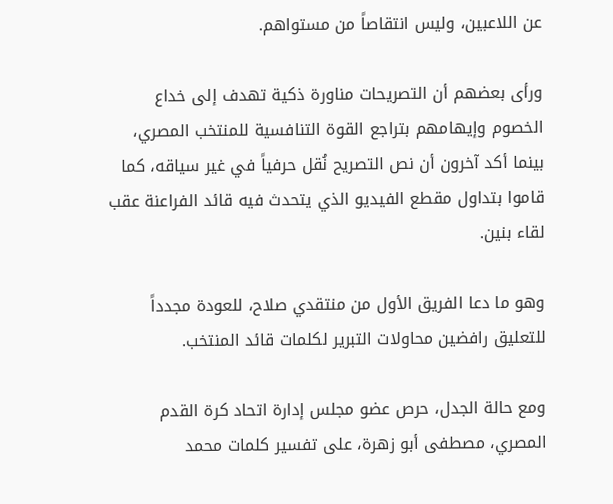عن اللاعبين، وليس انتقاصاً من مستواهم.

ورأى بعضهم أن التصريحات مناورة ذكية تهدف إلى خداع الخصوم وإيهامهم بتراجع القوة التنافسية للمنتخب المصري، بينما أكد آخرون أن نص التصريح نُقل حرفياً في غير سياقه، كما قاموا بتداول مقطع الفيديو الذي يتحدث فيه قائد الفراعنة عقب لقاء بنين.

وهو ما دعا الفريق الأول من منتقدي صلاح، للعودة مجدداً للتعليق رافضين محاولات التبرير لكلمات قائد المنتخب.

ومع حالة الجدل، حرص عضو مجلس إدارة اتحاد كرة القدم المصري، مصطفى أبو زهرة، على تفسير كلمات محمد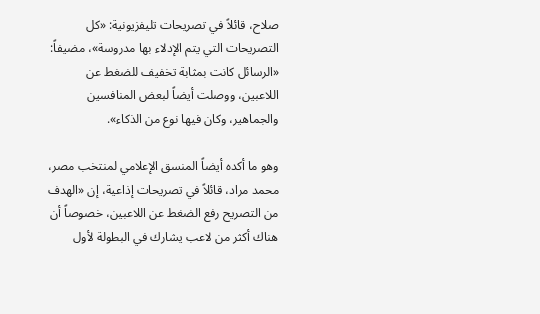صلاح، قائلاً في تصريحات تليفزيونية: «كل التصريحات التي يتم الإدلاء بها مدروسة»، مضيفاً: «الرسائل كانت بمثابة تخفيف للضغط عن اللاعبين، ووصلت أيضاً لبعض المنافسين والجماهير، وكان فيها نوع من الذكاء».

وهو ما أكده أيضاً المنسق الإعلامي لمنتخب مصر، محمد مراد، قائلاً في تصريحات إذاعية، إن «الهدف من التصريح رفع الضغط عن اللاعبين، خصوصاً أن هناك أكثر من لاعب يشارك في البطولة لأول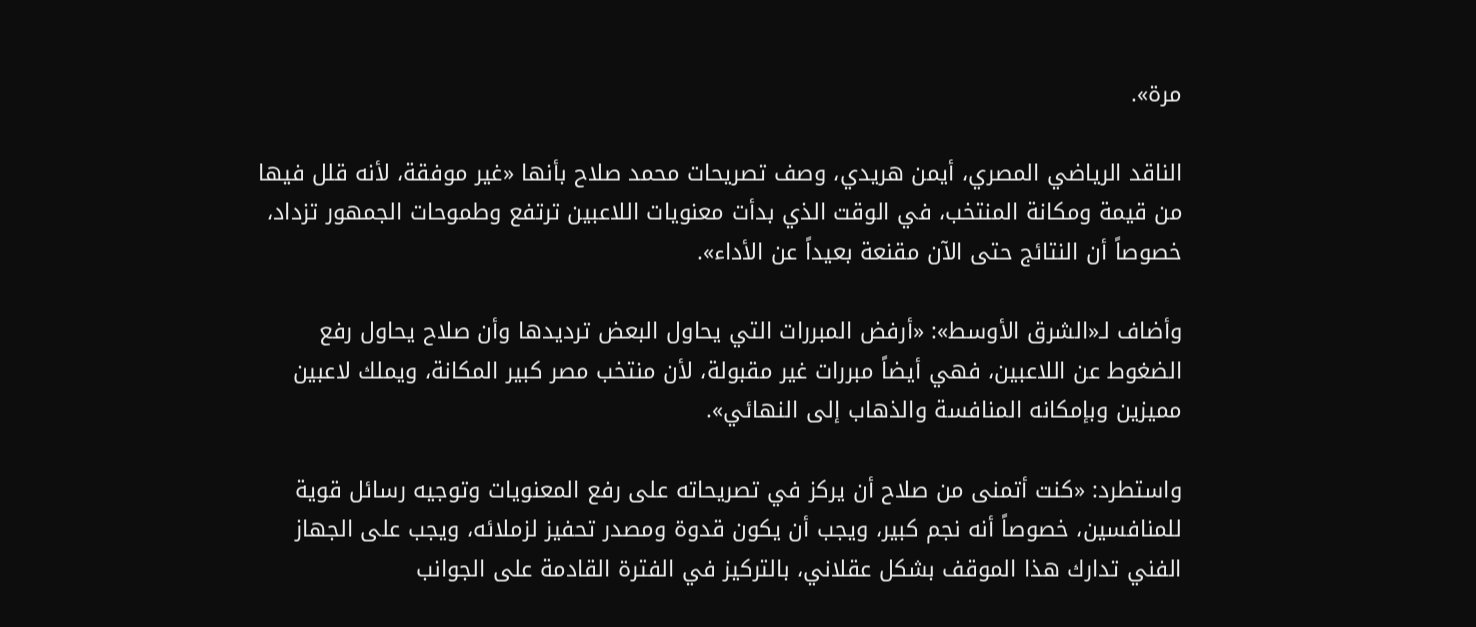مرة».

الناقد الرياضي المصري، أيمن هريدي، وصف تصريحات محمد صلاح بأنها «غير موفقة، لأنه قلل فيها من قيمة ومكانة المنتخب، في الوقت الذي بدأت معنويات اللاعبين ترتفع وطموحات الجمهور تزداد، خصوصاً أن النتائج حتى الآن مقنعة بعيداً عن الأداء».

وأضاف لـ«الشرق الأوسط»: «أرفض المبررات التي يحاول البعض ترديدها وأن صلاح يحاول رفع الضغوط عن اللاعبين، فهي أيضاً مبررات غير مقبولة، لأن منتخب مصر كبير المكانة، ويملك لاعبين مميزين وبإمكانه المنافسة والذهاب إلى النهائي».

واستطرد: «كنت أتمنى من صلاح أن يركز في تصريحاته على رفع المعنويات وتوجيه رسائل قوية للمنافسين، خصوصاً أنه نجم كبير، ويجب أن يكون قدوة ومصدر تحفيز لزملائه، ويجب على الجهاز الفني تدارك هذا الموقف بشكل عقلاني، بالتركيز في الفترة القادمة على الجوانب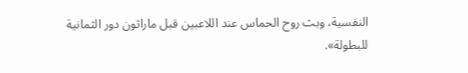النفسية، وبث روح الحماس عند اللاعبين قبل ماراثون دور الثمانية للبطولة».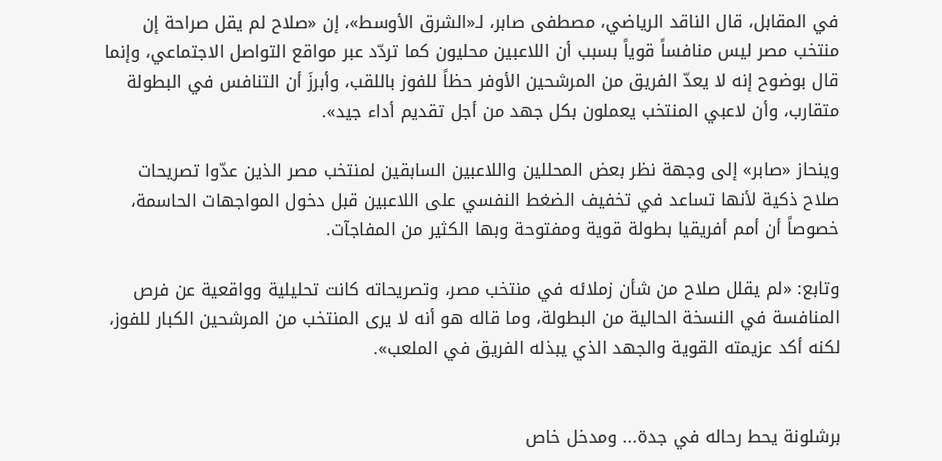في المقابل، قال الناقد الرياضي، مصطفى صابر، لـ«الشرق الأوسط»، إن «صلاح لم يقل صراحة إن منتخب مصر ليس منافساً قوياً بسبب أن اللاعبين محليون كما تردّد عبر مواقع التواصل الاجتماعي، وإنما قال بوضوح إنه لا يعدّ الفريق من المرشحين الأوفر حظاً للفوز باللقب، وأبرزَ أن التنافس في البطولة متقارب، وأن لاعبي المنتخب يعملون بكل جهد من أجل تقديم أداء جيد».

وينحاز «صابر» إلى وجهة نظر بعض المحللين واللاعبين السابقين لمنتخب مصر الذين عدّوا تصريحات صلاح ذكية لأنها تساعد في تخفيف الضغط النفسي على اللاعبين قبل دخول المواجهات الحاسمة، خصوصاً أن أمم أفريقيا بطولة قوية ومفتوحة وبها الكثير من المفاجآت.

وتابع: «لم يقلل صلاح من شأن زملائه في منتخب مصر، وتصريحاته كانت تحليلية وواقعية عن فرص المنافسة في النسخة الحالية من البطولة، وما قاله هو أنه لا يرى المنتخب من المرشحين الكبار للفوز، لكنه أكد عزيمته القوية والجهد الذي يبذله الفريق في الملعب».


برشلونة يحط رحاله في جدة... ومدخل خاص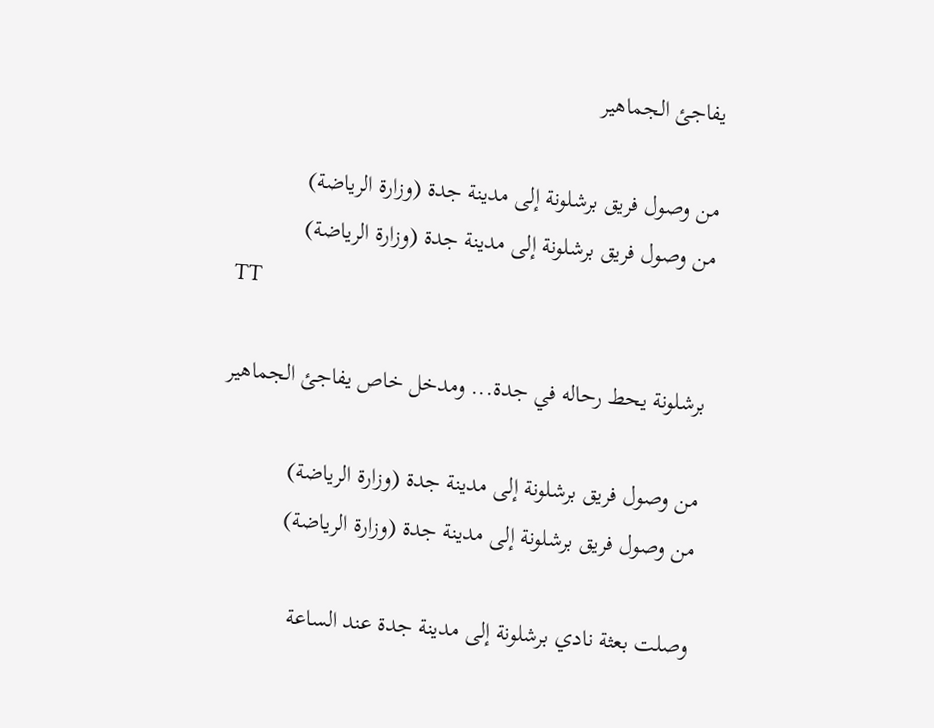يفاجئ الجماهير

من وصول فريق برشلونة إلى مدينة جدة (وزارة الرياضة)
من وصول فريق برشلونة إلى مدينة جدة (وزارة الرياضة)
TT

برشلونة يحط رحاله في جدة... ومدخل خاص يفاجئ الجماهير

من وصول فريق برشلونة إلى مدينة جدة (وزارة الرياضة)
من وصول فريق برشلونة إلى مدينة جدة (وزارة الرياضة)

وصلت بعثة نادي برشلونة إلى مدينة جدة عند الساعة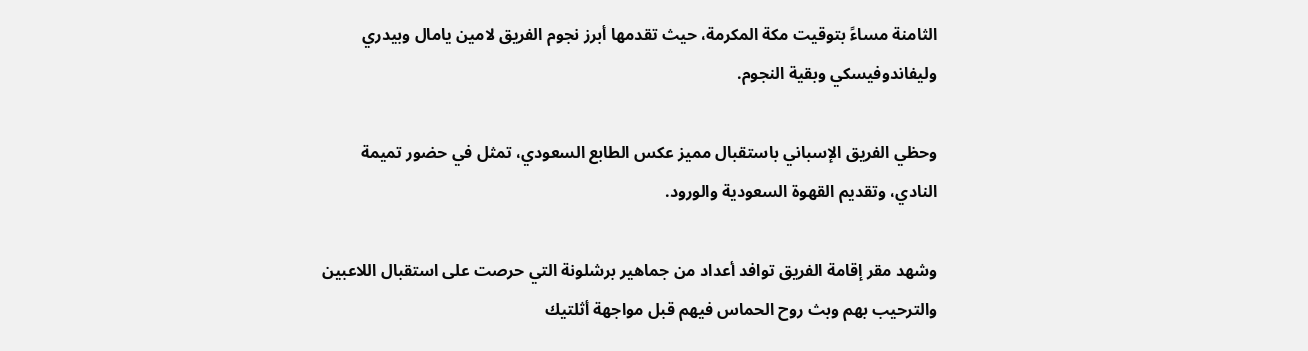الثامنة مساءً بتوقيت مكة المكرمة، حيث تقدمها أبرز نجوم الفريق لامين يامال وبيدري وليفاندوفيسكي وبقية النجوم.

وحظي الفريق الإسباني باستقبال مميز عكس الطابع السعودي، تمثل في حضور تميمة النادي، وتقديم القهوة السعودية والورود.

وشهد مقر إقامة الفريق توافد أعداد من جماهير برشلونة التي حرصت على استقبال اللاعبين والترحيب بهم وبث روح الحماس فيهم قبل مواجهة أثلتيك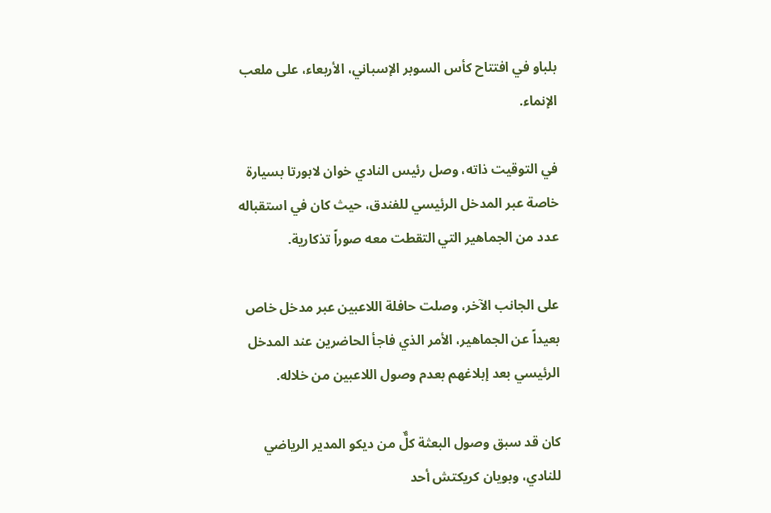بلباو في افتتاح كأس السوبر الإسباني، الأربعاء، على ملعب الإنماء.

في التوقيت ذاته، وصل رئيس النادي خوان لابورتا بسيارة خاصة عبر المدخل الرئيسي للفندق، حيث كان في استقباله عدد من الجماهير التي التقطت معه صوراً تذكارية.

على الجانب الآخر، وصلت حافلة اللاعبين عبر مدخل خاص بعيداً عن الجماهير، الأمر الذي فاجأ الحاضرين عند المدخل الرئيسي بعد إبلاغهم بعدم وصول اللاعبين من خلاله.

كان قد سبق وصول البعثة كلٌّ من ديكو المدير الرياضي للنادي، وبويان كريكتش أحد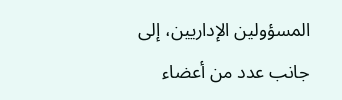المسؤولين الإداريين، إلى جانب عدد من أعضاء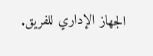الجهاز الإداري للفريق.